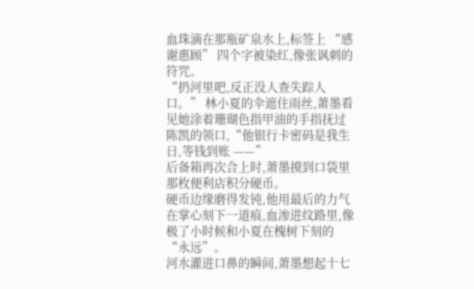血珠滴在那瓶矿泉水上,标签上 “感谢惠顾” 四个字被染红,像张讽刺的符咒。
“扔河里吧,反正没人查失踪人口。” 林小夏的伞遮住雨丝,萧墨看见她涂着珊瑚色指甲油的手指抚过陈凯的领口,“他银行卡密码是我生日,等钱到账 ——”
后备箱再次合上时,萧墨摸到口袋里那枚便利店积分硬币。
硬币边缘磨得发钝,他用最后的力气在掌心刻下一道痕,血渗进纹路里,像极了小时候和小夏在槐树下刻的 “永远”。
河水灌进口鼻的瞬间,萧墨想起十七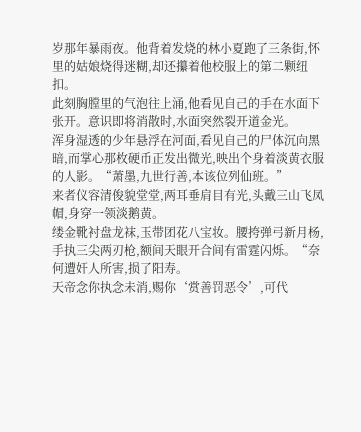岁那年暴雨夜。他背着发烧的林小夏跑了三条街,怀里的姑娘烧得迷糊,却还攥着他校服上的第二颗纽扣。
此刻胸膛里的气泡往上涌,他看见自己的手在水面下张开。意识即将消散时,水面突然裂开道金光。
浑身湿透的少年悬浮在河面,看见自己的尸体沉向黑暗,而掌心那枚硬币正发出微光,映出个身着淡黄衣服的人影。“萧墨,九世行善,本该位列仙班。”
来者仪容清俊貌堂堂,两耳垂肩目有光,头戴三山飞凤帽,身穿一领淡鹅黄。
缕金靴衬盘龙袜,玉带团花八宝妆。腰挎弹弓新月杨,手执三尖两刃枪,额间天眼开合间有雷霆闪烁。“奈何遭奸人所害,损了阳寿。
天帝念你执念未消,赐你‘赏善罚恶令’,可代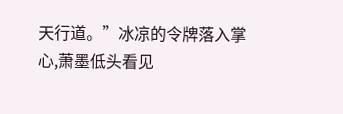天行道。”冰凉的令牌落入掌心,萧墨低头看见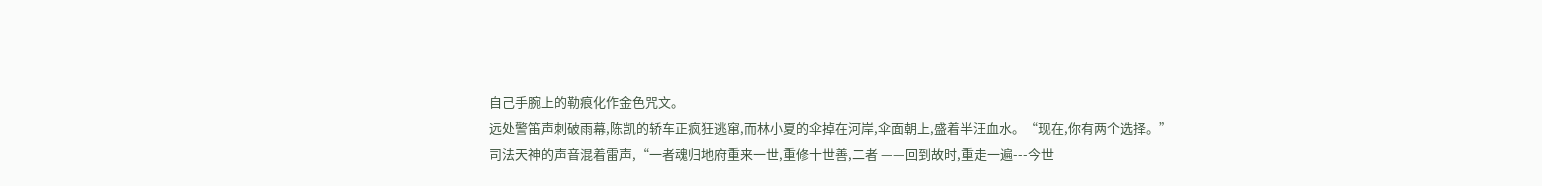自己手腕上的勒痕化作金色咒文。
远处警笛声刺破雨幕,陈凯的轿车正疯狂逃窜,而林小夏的伞掉在河岸,伞面朝上,盛着半汪血水。“现在,你有两个选择。”
司法天神的声音混着雷声,“一者魂归地府重来一世,重修十世善,二者 ——回到故时,重走一遍---今世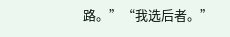路。”“我选后者。”